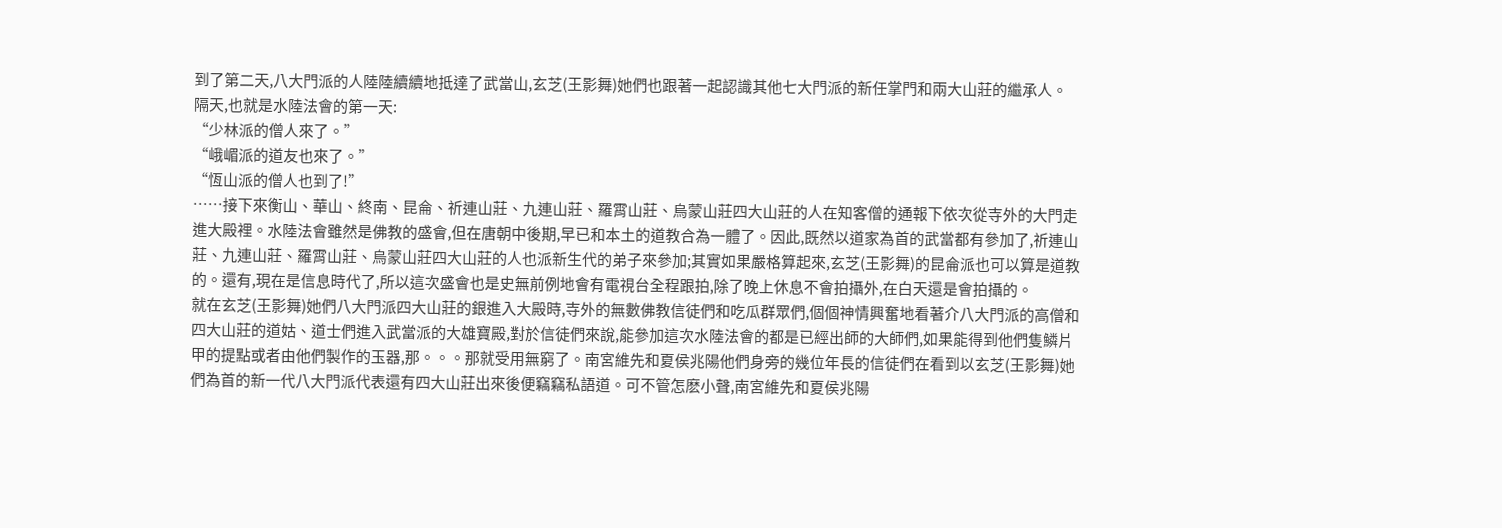到了第二天,八大門派的人陸陸續續地抵達了武當山,玄芝(王影舞)她們也跟著一起認識其他七大門派的新任掌門和兩大山莊的繼承人。
隔天,也就是水陸法會的第一天:
“少林派的僧人來了。”
“峨嵋派的道友也來了。”
“恆山派的僧人也到了!”
……接下來衡山、華山、終南、昆侖、祈連山莊、九連山莊、羅霄山莊、烏蒙山莊四大山莊的人在知客僧的通報下依次從寺外的大門走進大殿裡。水陸法會雖然是佛教的盛會,但在唐朝中後期,早已和本土的道教合為一體了。因此,既然以道家為首的武當都有參加了,祈連山莊、九連山莊、羅霄山莊、烏蒙山莊四大山莊的人也派新生代的弟子來參加;其實如果嚴格算起來,玄芝(王影舞)的昆侖派也可以算是道教的。還有,現在是信息時代了,所以這次盛會也是史無前例地會有電視台全程跟拍,除了晚上休息不會拍攝外,在白天還是會拍攝的。
就在玄芝(王影舞)她們八大門派四大山莊的銀進入大殿時,寺外的無數佛教信徒們和吃瓜群眾們,個個神情興奮地看著介八大門派的高僧和四大山莊的道姑、道士們進入武當派的大雄寶殿,對於信徒們來說,能參加這次水陸法會的都是已經出師的大師們,如果能得到他們隻鱗片甲的提點或者由他們製作的玉器,那。。。那就受用無窮了。南宮維先和夏侯兆陽他們身旁的幾位年長的信徒們在看到以玄芝(王影舞)她們為首的新一代八大門派代表還有四大山莊出來後便竊竊私語道。可不管怎麽小聲,南宮維先和夏侯兆陽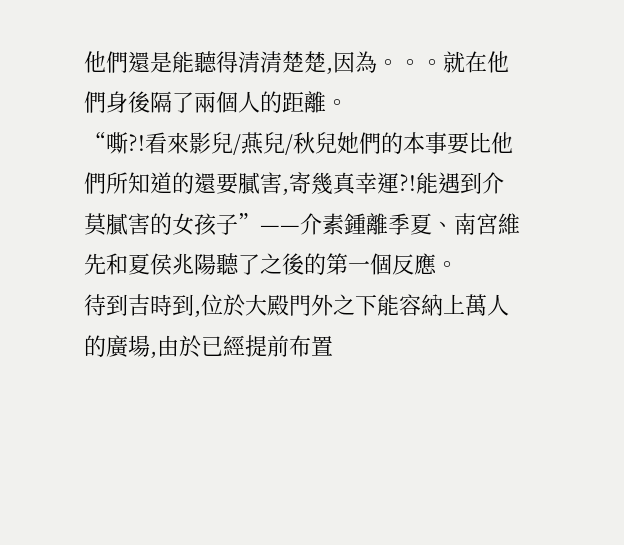他們還是能聽得清清楚楚,因為。。。就在他們身後隔了兩個人的距離。
“嘶?!看來影兒/燕兒/秋兒她們的本事要比他們所知道的還要膩害,寄幾真幸運?!能遇到介莫膩害的女孩子”——介素鍾離季夏、南宮維先和夏侯兆陽聽了之後的第一個反應。
待到吉時到,位於大殿門外之下能容納上萬人的廣場,由於已經提前布置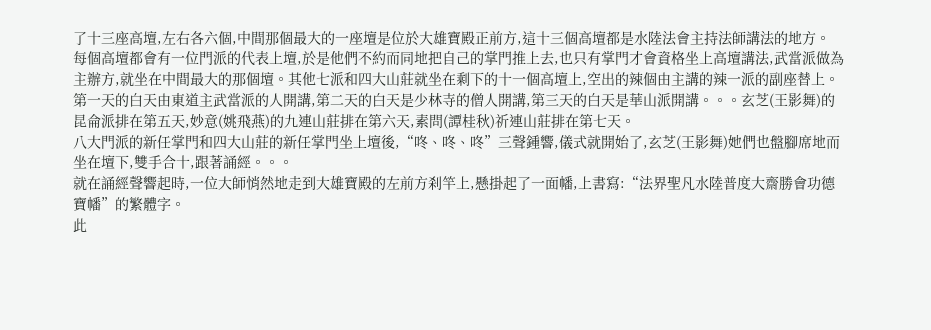了十三座高壇,左右各六個,中間那個最大的一座壇是位於大雄寶殿正前方,這十三個高壇都是水陸法會主持法師講法的地方。
每個高壇都會有一位門派的代表上壇,於是他們不約而同地把自己的掌門推上去,也只有掌門才會資格坐上高壇講法,武當派做為主辦方,就坐在中間最大的那個壇。其他七派和四大山莊就坐在剩下的十一個高壇上,空出的辣個由主講的辣一派的副座替上。第一天的白天由東道主武當派的人開講,第二天的白天是少林寺的僧人開講,第三天的白天是華山派開講。。。玄芝(王影舞)的昆侖派排在第五天,妙意(姚飛燕)的九連山莊排在第六天,素問(譚桂秋)祈連山莊排在第七天。
八大門派的新任掌門和四大山莊的新任掌門坐上壇後,“咚、咚、咚”三聲鍾響,儀式就開始了,玄芝(王影舞)她們也盤腳席地而坐在壇下,雙手合十,跟著誦經。。。
就在誦經聲響起時,一位大師悄然地走到大雄寶殿的左前方刹竿上,懸掛起了一面幡,上書寫:“法界聖凡水陸普度大齋勝會功德寶幡”的繁體字。
此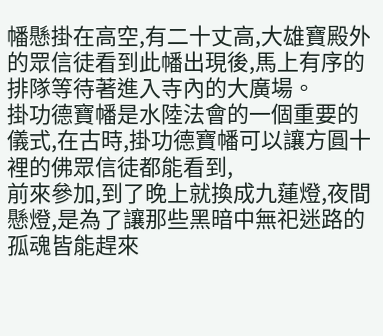幡懸掛在高空,有二十丈高,大雄寶殿外的眾信徒看到此幡出現後,馬上有序的排隊等待著進入寺內的大廣場。
掛功德寶幡是水陸法會的一個重要的儀式,在古時,掛功德寶幡可以讓方圓十裡的佛眾信徒都能看到,
前來參加,到了晚上就換成九蓮燈,夜間懸燈,是為了讓那些黑暗中無祀迷路的孤魂皆能趕來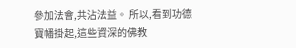參加法會,共沾法益。 所以,看到功德寶幡掛起,這些資深的佛教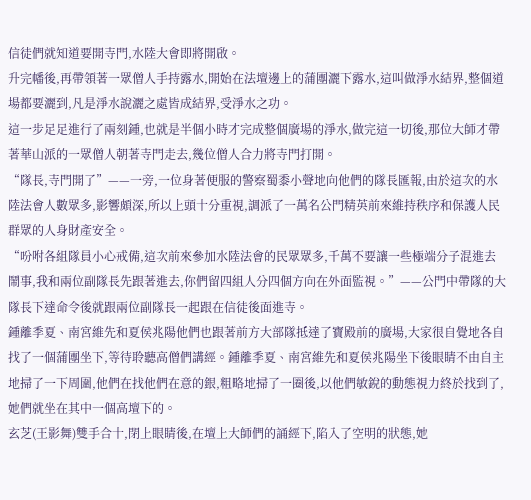信徒們就知道要開寺門,水陸大會即將開啟。
升完幡後,再帶領著一眾僧人手持露水,開始在法壇邊上的蒲團灑下露水,這叫做淨水結界,整個道場都要灑到,凡是淨水說灑之處皆成結界,受淨水之功。
這一步足足進行了兩刻鍾,也就是半個小時才完成整個廣場的淨水,做完這一切後,那位大師才帶著華山派的一眾僧人朝著寺門走去,幾位僧人合力將寺門打開。
“隊長,寺門開了”——一旁,一位身著便服的警察蜀黍小聲地向他們的隊長匯報,由於這次的水陸法會人數眾多,影響頗深,所以上頭十分重視,調派了一萬名公門精英前來維持秩序和保護人民群眾的人身財產安全。
“吩咐各組隊員小心戒備,這次前來參加水陸法會的民眾眾多,千萬不要讓一些極端分子混進去鬧事,我和兩位副隊長先跟著進去,你們留四組人分四個方向在外面監視。”——公門中帶隊的大隊長下達命令後就跟兩位副隊長一起跟在信徒後面進寺。
鍾離季夏、南宮維先和夏侯兆陽他們也跟著前方大部隊抵達了寶殿前的廣場,大家很自覺地各自找了一個蒲團坐下,等待聆聽高僧們講經。鍾離季夏、南宮維先和夏侯兆陽坐下後眼睛不由自主地掃了一下周圍,他們在找他們在意的銀,粗略地掃了一圈後,以他們敏銳的動態視力終於找到了,她們就坐在其中一個高壇下的。
玄芝(王影舞)雙手合十,閉上眼睛後,在壇上大師們的誦經下,陷入了空明的狀態,她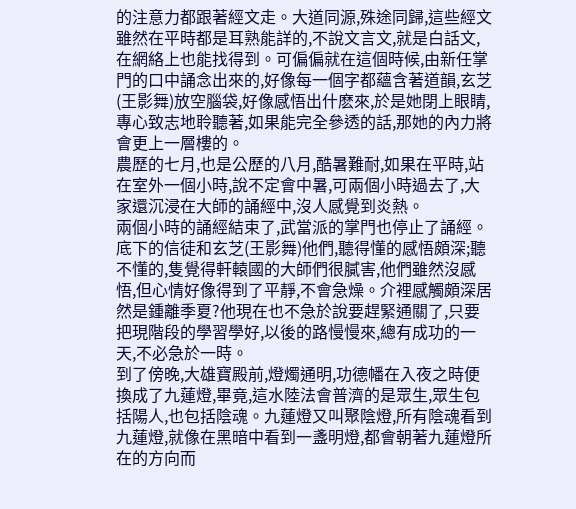的注意力都跟著經文走。大道同源,殊途同歸,這些經文雖然在平時都是耳熟能詳的,不說文言文,就是白話文,在網絡上也能找得到。可偏偏就在這個時候,由新任掌門的口中誦念出來的,好像每一個字都蘊含著道韻,玄芝(王影舞)放空腦袋,好像感悟出什麽來,於是她閉上眼睛,專心致志地聆聽著,如果能完全參透的話,那她的內力將會更上一層樓的。
農歷的七月,也是公歷的八月,酷暑難耐,如果在平時,站在室外一個小時,說不定會中暑,可兩個小時過去了,大家還沉浸在大師的誦經中,沒人感覺到炎熱。
兩個小時的誦經結束了,武當派的掌門也停止了誦經。底下的信徒和玄芝(王影舞)他們,聽得懂的感悟頗深;聽不懂的,隻覺得軒轅國的大師們很膩害,他們雖然沒感悟,但心情好像得到了平靜,不會急燥。介裡感觸頗深居然是鍾離季夏?他現在也不急於說要趕緊通關了,只要把現階段的學習學好,以後的路慢慢來,總有成功的一天,不必急於一時。
到了傍晚,大雄寶殿前,燈燭通明,功德幡在入夜之時便換成了九蓮燈,畢竟,這水陸法會普濟的是眾生,眾生包括陽人,也包括陰魂。九蓮燈又叫聚陰燈,所有陰魂看到九蓮燈,就像在黑暗中看到一盞明燈,都會朝著九蓮燈所在的方向而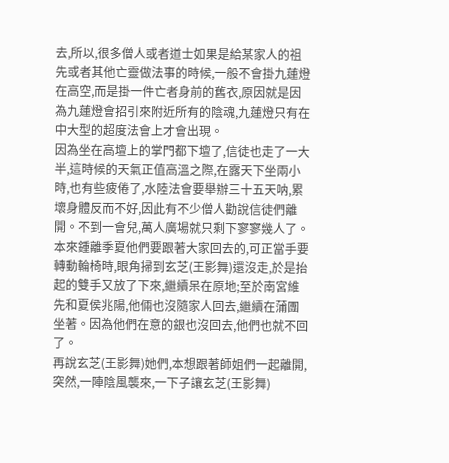去,所以,很多僧人或者道士如果是給某家人的祖先或者其他亡靈做法事的時候,一般不會掛九蓮燈在高空,而是掛一件亡者身前的舊衣,原因就是因為九蓮燈會招引來附近所有的陰魂,九蓮燈只有在中大型的超度法會上才會出現。
因為坐在高壇上的掌門都下壇了,信徒也走了一大半,這時候的天氣正值高溫之際,在露天下坐兩小時,也有些疲倦了,水陸法會要舉辦三十五天呐,累壞身體反而不好,因此有不少僧人勸說信徒們離開。不到一會兒,萬人廣場就只剩下寥寥幾人了。本來鍾離季夏他們要跟著大家回去的,可正當手要轉動輪椅時,眼角掃到玄芝(王影舞)還沒走,於是抬起的雙手又放了下來,繼續呆在原地;至於南宮維先和夏侯兆陽,他倆也沒隨家人回去,繼續在蒲團坐著。因為他們在意的銀也沒回去,他們也就不回了。
再說玄芝(王影舞)她們,本想跟著師姐們一起離開,突然,一陣陰風襲來,一下子讓玄芝(王影舞)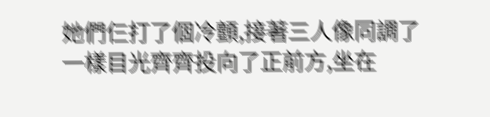她們仨打了個冷顫,接著三人像同調了一樣目光齊齊投向了正前方,坐在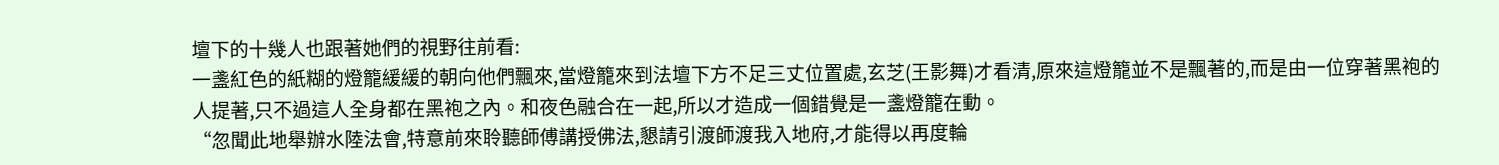壇下的十幾人也跟著她們的視野往前看:
一盞紅色的紙糊的燈籠緩緩的朝向他們飄來,當燈籠來到法壇下方不足三丈位置處,玄芝(王影舞)才看清,原來這燈籠並不是飄著的,而是由一位穿著黑袍的人提著,只不過這人全身都在黑袍之內。和夜色融合在一起,所以才造成一個錯覺是一盞燈籠在動。
“忽聞此地舉辦水陸法會,特意前來聆聽師傅講授佛法,懇請引渡師渡我入地府,才能得以再度輪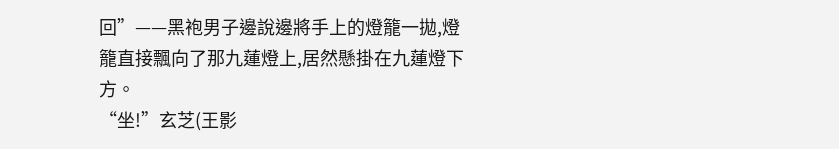回”——黑袍男子邊說邊將手上的燈籠一拋,燈籠直接飄向了那九蓮燈上,居然懸掛在九蓮燈下方。
“坐!”玄芝(王影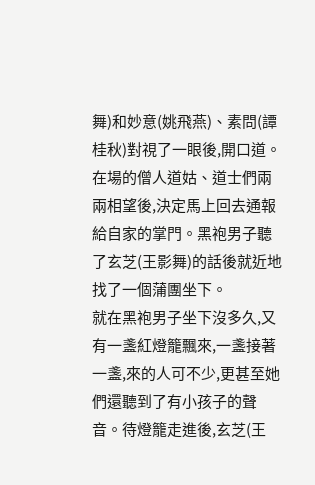舞)和妙意(姚飛燕)、素問(譚桂秋)對視了一眼後,開口道。在場的僧人道姑、道士們兩兩相望後,決定馬上回去通報給自家的掌門。黑袍男子聽了玄芝(王影舞)的話後就近地找了一個蒲團坐下。
就在黑袍男子坐下沒多久,又有一盞紅燈籠飄來,一盞接著一盞,來的人可不少,更甚至她們還聽到了有小孩子的聲音。待燈籠走進後,玄芝(王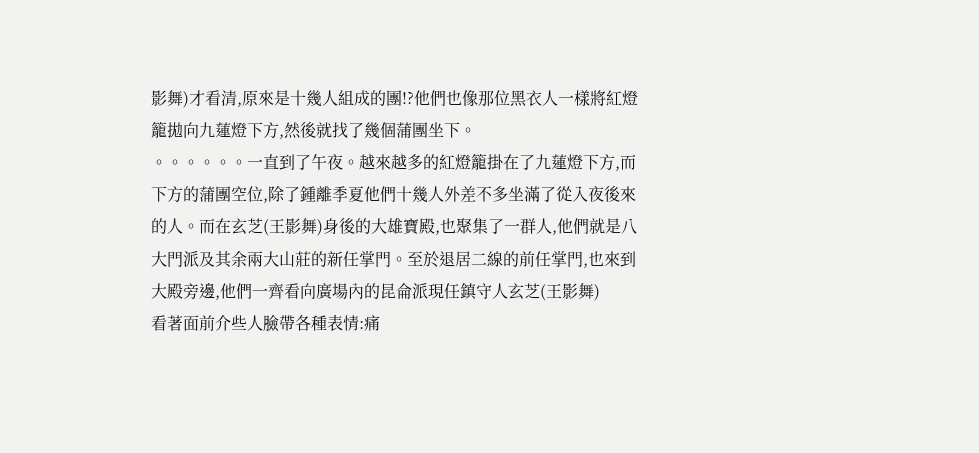影舞)才看清,原來是十幾人組成的團!?他們也像那位黑衣人一樣將紅燈籠拋向九蓮燈下方,然後就找了幾個蒲團坐下。
。。。。。。一直到了午夜。越來越多的紅燈籠掛在了九蓮燈下方,而下方的蒲團空位,除了鍾離季夏他們十幾人外差不多坐滿了從入夜後來的人。而在玄芝(王影舞)身後的大雄寶殿,也聚集了一群人,他們就是八大門派及其余兩大山莊的新任掌門。至於退居二線的前任掌門,也來到大殿旁邊,他們一齊看向廣場內的昆侖派現任鎮守人玄芝(王影舞)
看著面前介些人臉帶各種表情:痛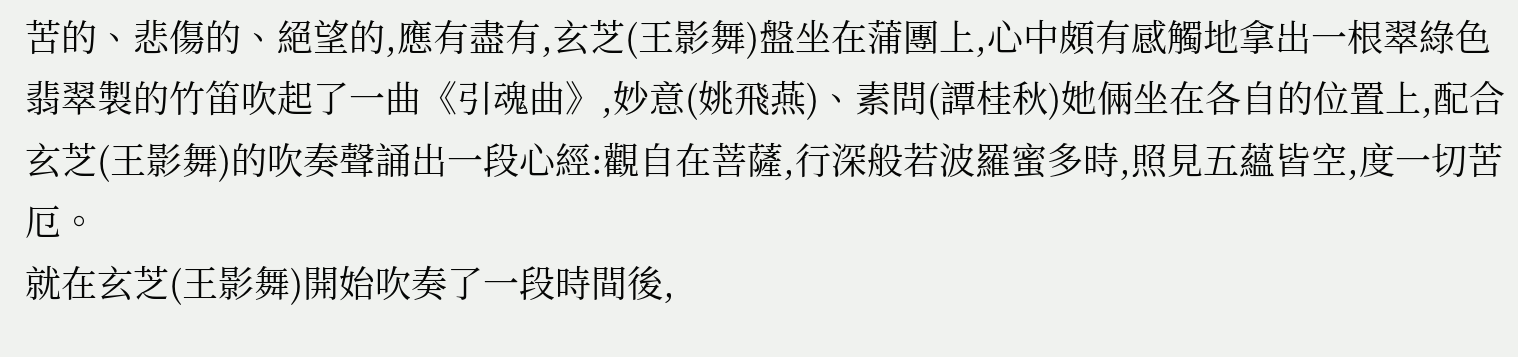苦的、悲傷的、絕望的,應有盡有,玄芝(王影舞)盤坐在蒲團上,心中頗有感觸地拿出一根翠綠色翡翠製的竹笛吹起了一曲《引魂曲》,妙意(姚飛燕)、素問(譚桂秋)她倆坐在各自的位置上,配合玄芝(王影舞)的吹奏聲誦出一段心經:觀自在菩薩,行深般若波羅蜜多時,照見五蘊皆空,度一切苦厄。
就在玄芝(王影舞)開始吹奏了一段時間後,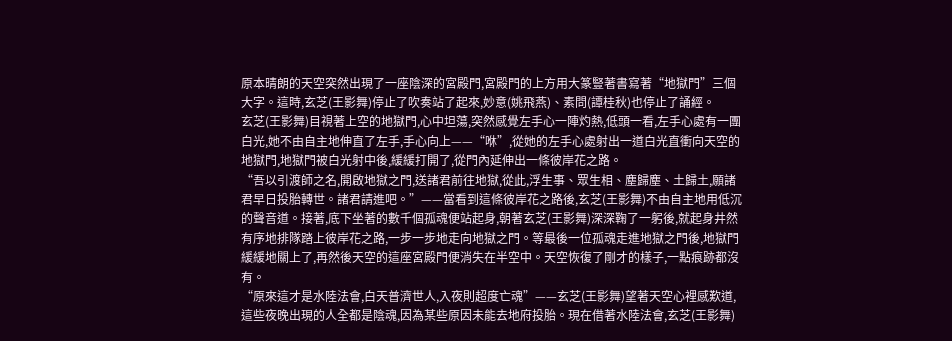原本晴朗的天空突然出現了一座陰深的宮殿門,宮殿門的上方用大篆豎著書寫著“地獄門”三個大字。這時,玄芝(王影舞)停止了吹奏站了起來,妙意(姚飛燕)、素問(譚桂秋)也停止了誦經。
玄芝(王影舞)目視著上空的地獄門,心中坦蕩,突然感覺左手心一陣灼熱,低頭一看,左手心處有一團白光,她不由自主地伸直了左手,手心向上——“咻”,從她的左手心處射出一道白光直衝向天空的地獄門,地獄門被白光射中後,緩緩打開了,從門內延伸出一條彼岸花之路。
“吾以引渡師之名,開啟地獄之門,送諸君前往地獄,從此,浮生事、眾生相、塵歸塵、土歸土,願諸君早日投胎轉世。諸君請進吧。”——當看到這條彼岸花之路後,玄芝(王影舞)不由自主地用低沉的聲音道。接著,底下坐著的數千個孤魂便站起身,朝著玄芝(王影舞)深深鞠了一躬後,就起身井然有序地排隊踏上彼岸花之路,一步一步地走向地獄之門。等最後一位孤魂走進地獄之門後,地獄門緩緩地關上了,再然後天空的這座宮殿門便消失在半空中。天空恢復了剛才的樣子,一點痕跡都沒有。
“原來這才是水陸法會,白天普濟世人,入夜則超度亡魂”——玄芝(王影舞)望著天空心裡感歎道,這些夜晚出現的人全都是陰魂,因為某些原因未能去地府投胎。現在借著水陸法會,玄芝(王影舞)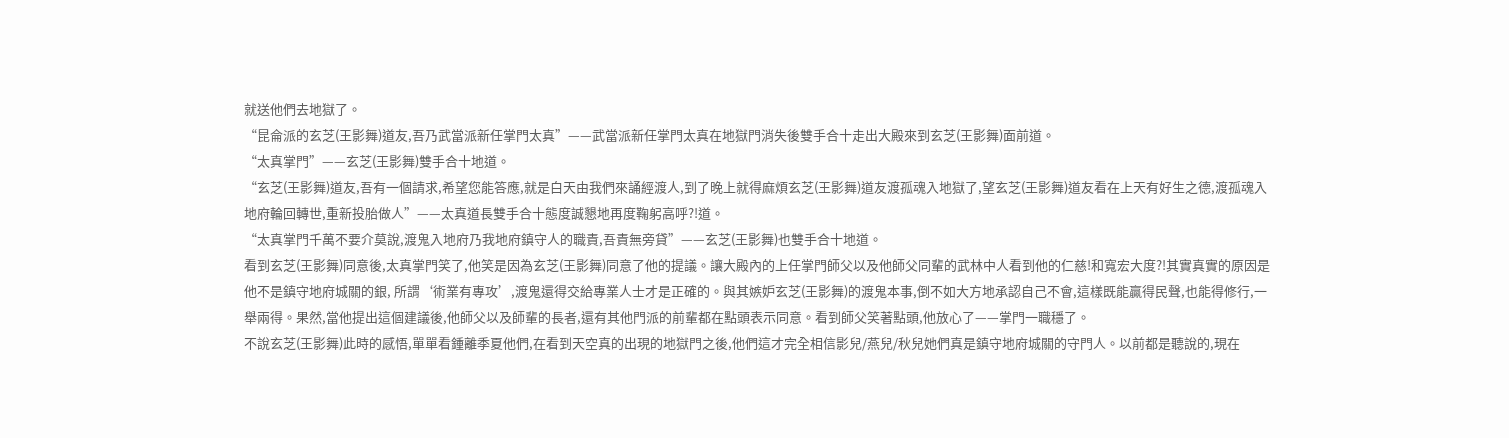就送他們去地獄了。
“昆侖派的玄芝(王影舞)道友,吾乃武當派新任掌門太真”——武當派新任掌門太真在地獄門消失後雙手合十走出大殿來到玄芝(王影舞)面前道。
“太真掌門”——玄芝(王影舞)雙手合十地道。
“玄芝(王影舞)道友,吾有一個請求,希望您能答應,就是白天由我們來誦經渡人,到了晚上就得麻煩玄芝(王影舞)道友渡孤魂入地獄了,望玄芝(王影舞)道友看在上天有好生之德,渡孤魂入地府輪回轉世,重新投胎做人”——太真道長雙手合十態度誠懇地再度鞠躬高呼?!道。
“太真掌門千萬不要介莫說,渡鬼入地府乃我地府鎮守人的職責,吾責無旁貸”——玄芝(王影舞)也雙手合十地道。
看到玄芝(王影舞)同意後,太真掌門笑了,他笑是因為玄芝(王影舞)同意了他的提議。讓大殿內的上任掌門師父以及他師父同輩的武林中人看到他的仁慈!和寬宏大度?!其實真實的原因是他不是鎮守地府城關的銀, 所謂‘術業有專攻’,渡鬼還得交給專業人士才是正確的。與其嫉妒玄芝(王影舞)的渡鬼本事,倒不如大方地承認自己不會,這樣既能贏得民聲,也能得修行,一舉兩得。果然,當他提出這個建議後,他師父以及師輩的長者,還有其他門派的前輩都在點頭表示同意。看到師父笑著點頭,他放心了——掌門一職穩了。
不說玄芝(王影舞)此時的感悟,單單看鍾離季夏他們,在看到天空真的出現的地獄門之後,他們這才完全相信影兒/燕兒/秋兒她們真是鎮守地府城關的守門人。以前都是聽說的,現在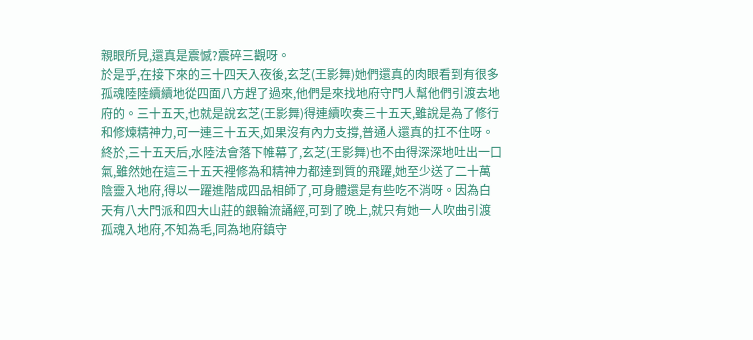親眼所見,還真是震憾?震碎三觀呀。
於是乎,在接下來的三十四天入夜後,玄芝(王影舞)她們還真的肉眼看到有很多孤魂陸陸續續地從四面八方趕了過來,他們是來找地府守門人幫他們引渡去地府的。三十五天,也就是說玄芝(王影舞)得連續吹奏三十五天,雖說是為了修行和修煉精神力,可一連三十五天,如果沒有內力支撐,普通人還真的扛不住呀。
終於,三十五天后,水陸法會落下帷幕了,玄芝(王影舞)也不由得深深地吐出一口氣,雖然她在這三十五天裡修為和精神力都達到質的飛躍,她至少送了二十萬陰靈入地府,得以一躍進階成四品相師了,可身體還是有些吃不消呀。因為白天有八大門派和四大山莊的銀輪流誦經,可到了晚上,就只有她一人吹曲引渡孤魂入地府,不知為毛,同為地府鎮守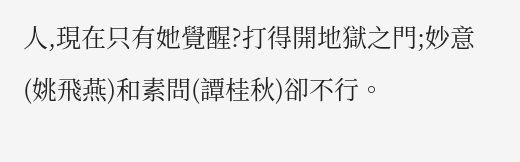人,現在只有她覺醒?打得開地獄之門;妙意(姚飛燕)和素問(譚桂秋)卻不行。